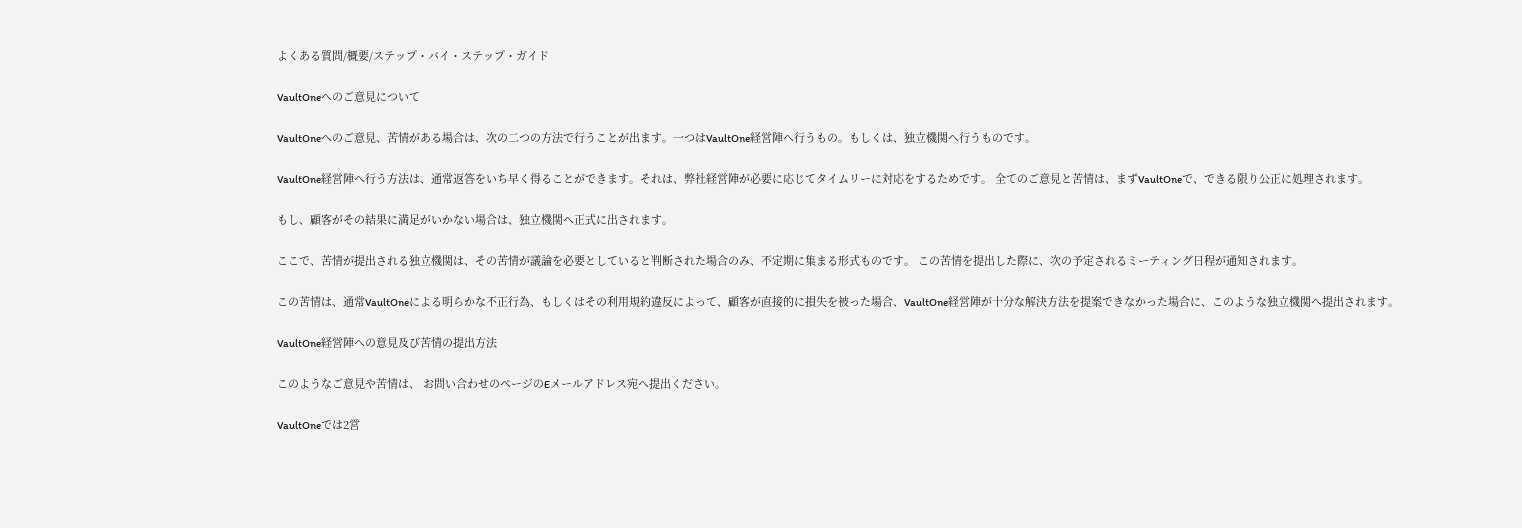よくある質問/概要/ステップ・バイ・ステップ・ガイド

VaultOneへのご意見について

VaultOneへのご意見、苦情がある場合は、次の二つの方法で行うことが出ます。一つはVaultOne経営陣へ行うもの。もしくは、独立機関へ行うものです。

VaultOne経営陣へ行う方法は、通常返答をいち早く得ることができます。それは、弊社経営陣が必要に応じてタイムリーに対応をするためです。 全てのご意見と苦情は、まずVaultOneで、できる限り公正に処理されます。

もし、顧客がその結果に満足がいかない場合は、独立機関へ正式に出されます。

ここで、苦情が提出される独立機関は、その苦情が議論を必要としていると判断された場合のみ、不定期に集まる形式ものです。 この苦情を提出した際に、次の予定されるミーティング日程が通知されます。

この苦情は、通常VaultOneによる明らかな不正行為、もしくはその利用規約違反によって、顧客が直接的に損失を被った場合、VaultOne経営陣が十分な解決方法を提案できなかった場合に、このような独立機関へ提出されます。

VaultOne経営陣への意見及び苦情の提出方法

このようなご意見や苦情は、 お問い合わせのページのEメールアドレス宛へ提出ください。

VaultOneでは2営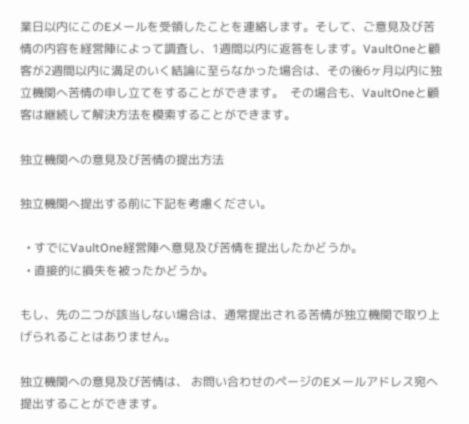業日以内にこのEメールを受領したことを連絡します。そして、ご意見及び苦情の内容を経営陣によって調査し、1週間以内に返答をします。VaultOneと顧客が2週間以内に満足のいく結論に至らなかった場合は、その後6ヶ月以内に独立機関へ苦情の申し立てをすることができます。  その場合も、VaultOneと顧客は継続して解決方法を模索することができます。

独立機関への意見及び苦情の提出方法

独立機関へ提出する前に下記を考慮ください。

  • すでにVaultOne経営陣へ意見及び苦情を提出したかどうか。
  • 直接的に損失を被ったかどうか。

もし、先の二つが該当しない場合は、通常提出される苦情が独立機関で取り上げられることはありません。

独立機関への意見及び苦情は、 お問い合わせのページのEメールアドレス宛へ提出することができます。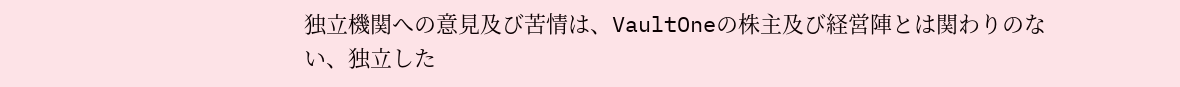独立機関への意見及び苦情は、VaultOneの株主及び経営陣とは関わりのない、独立した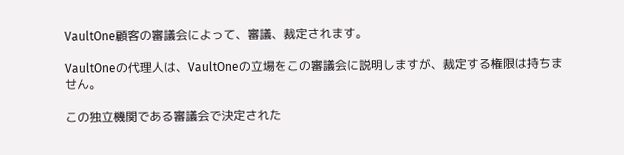VaultOne顧客の審議会によって、審議、裁定されます。

VaultOneの代理人は、VaultOneの立場をこの審議会に説明しますが、裁定する権限は持ちません。

この独立機関である審議会で決定された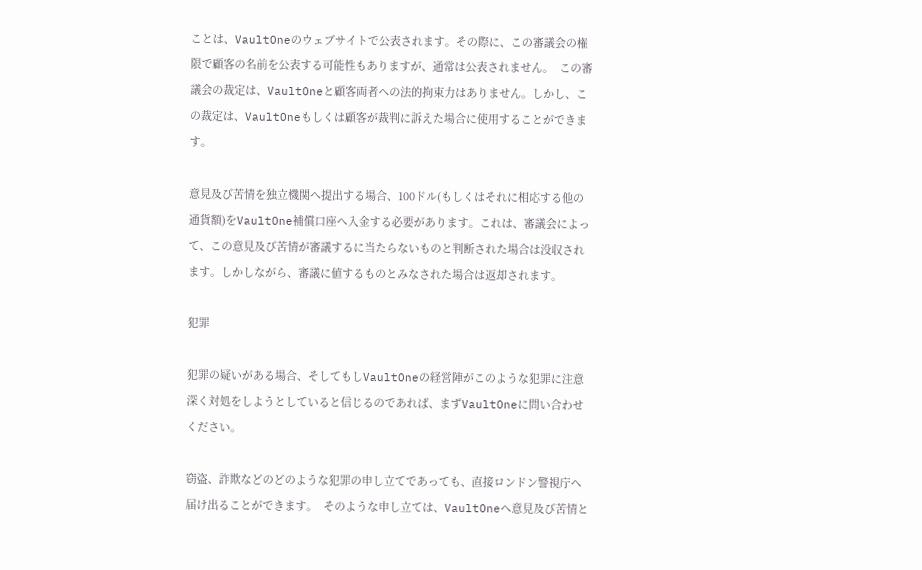ことは、VaultOneのウェブサイトで公表されます。その際に、この審議会の権限で顧客の名前を公表する可能性もありますが、通常は公表されません。  この審議会の裁定は、VaultOneと顧客両者への法的拘束力はありません。しかし、この裁定は、VaultOneもしくは顧客が裁判に訴えた場合に使用することができます。

意見及び苦情を独立機関へ提出する場合、100ドル(もしくはそれに相応する他の通貨額)をVaultOne補償口座へ入金する必要があります。これは、審議会によって、この意見及び苦情が審議するに当たらないものと判断された場合は没収されます。しかしながら、審議に値するものとみなされた場合は返却されます。

犯罪

犯罪の疑いがある場合、そしてもしVaultOneの経営陣がこのような犯罪に注意深く対処をしようとしていると信じるのであれば、まずVaultOneに問い合わせください。

窃盗、詐欺などのどのような犯罪の申し立てであっても、直接ロンドン警視庁へ届け出ることができます。  そのような申し立ては、VaultOneへ意見及び苦情と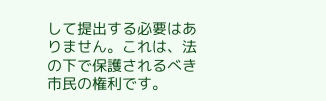して提出する必要はありません。これは、法の下で保護されるべき市民の権利です。